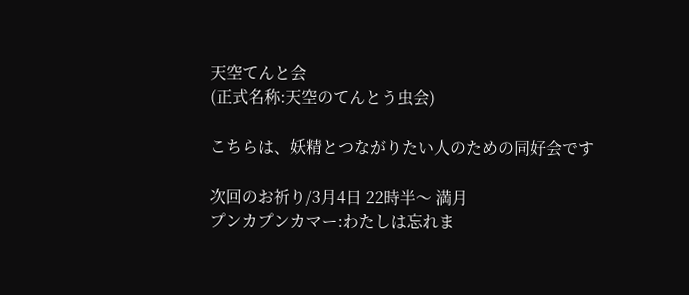天空てんと会
(正式名称:天空のてんとう虫会)

こちらは、妖精とつながりたい人のための同好会です

次回のお祈り/3月4日 22時半〜 満月
プンカプンカマー:わたしは忘れま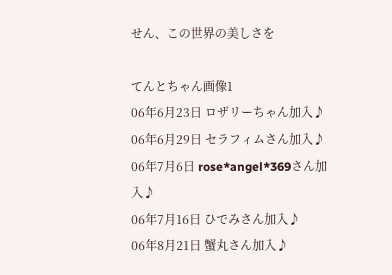せん、この世界の美しさを

てんとちゃん画像1
06年6月23日 ロザリーちゃん加入♪
06年6月29日 セラフィムさん加入♪
06年7月6日 rose*angel*369さん加入♪
06年7月16日 ひでみさん加入♪
06年8月21日 蟹丸さん加入♪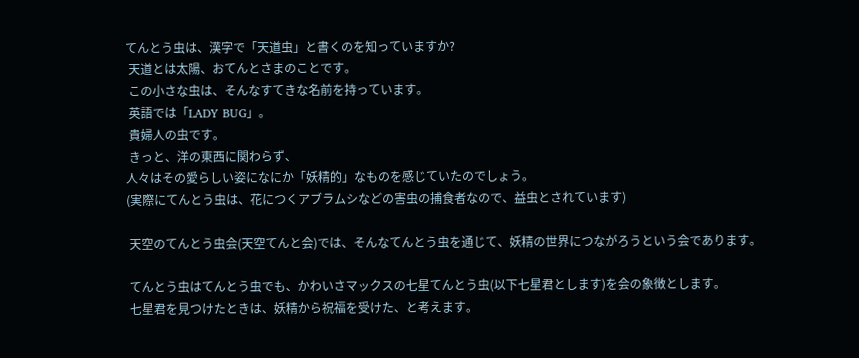てんとう虫は、漢字で「天道虫」と書くのを知っていますか?
 天道とは太陽、おてんとさまのことです。
 この小さな虫は、そんなすてきな名前を持っています。
 英語では「LADY BUG」。
 貴婦人の虫です。
 きっと、洋の東西に関わらず、
人々はその愛らしい姿になにか「妖精的」なものを感じていたのでしょう。
(実際にてんとう虫は、花につくアブラムシなどの害虫の捕食者なので、益虫とされています)

 天空のてんとう虫会(天空てんと会)では、そんなてんとう虫を通じて、妖精の世界につながろうという会であります。

 てんとう虫はてんとう虫でも、かわいさマックスの七星てんとう虫(以下七星君とします)を会の象徴とします。
 七星君を見つけたときは、妖精から祝福を受けた、と考えます。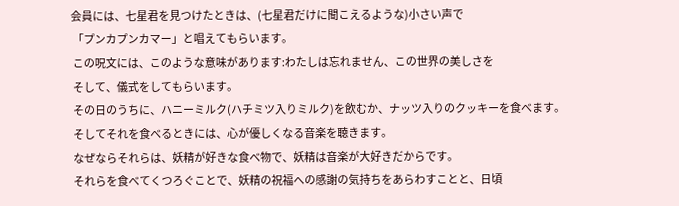会員には、七星君を見つけたときは、(七星君だけに聞こえるような)小さい声で
 「プンカプンカマー」と唱えてもらいます。
 この呪文には、このような意味があります:わたしは忘れません、この世界の美しさを
 そして、儀式をしてもらいます。
 その日のうちに、ハニーミルク(ハチミツ入りミルク)を飲むか、ナッツ入りのクッキーを食べます。
 そしてそれを食べるときには、心が優しくなる音楽を聴きます。
 なぜならそれらは、妖精が好きな食べ物で、妖精は音楽が大好きだからです。
 それらを食べてくつろぐことで、妖精の祝福への感謝の気持ちをあらわすことと、日頃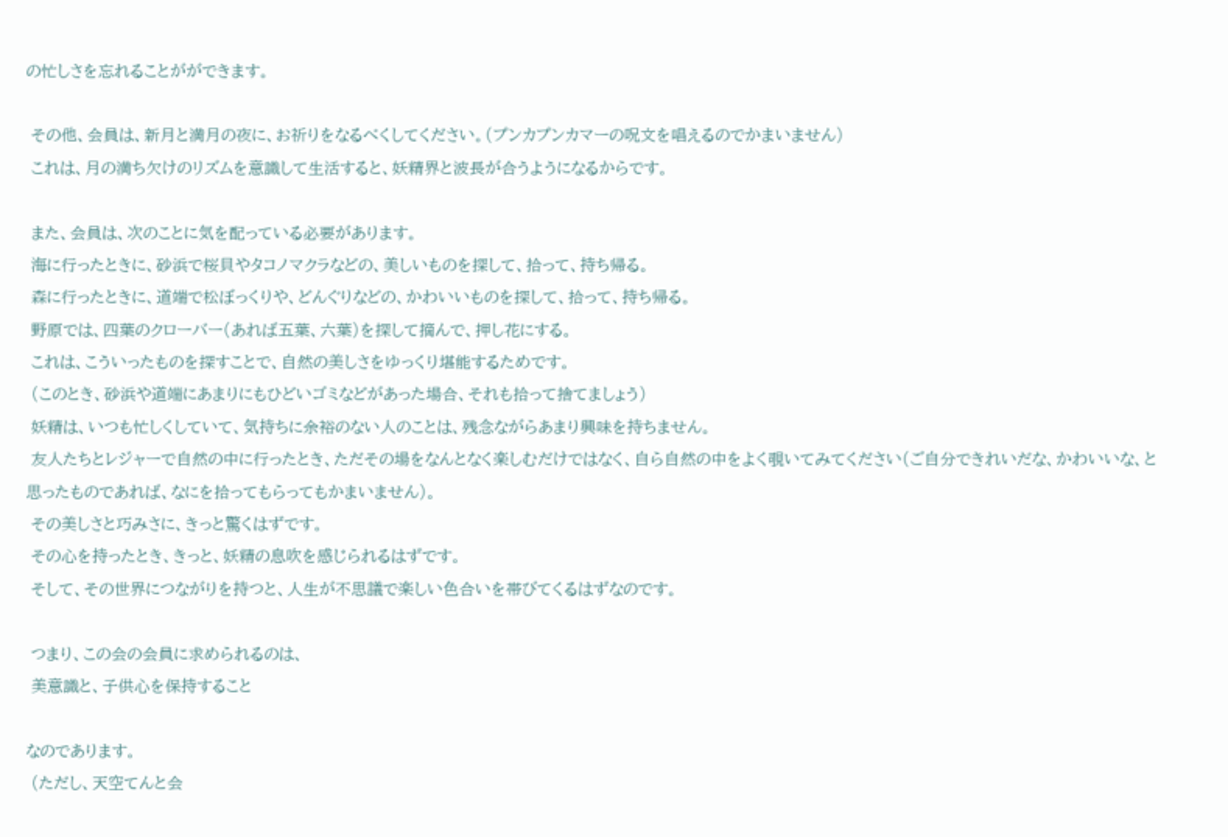の忙しさを忘れることがができます。

 その他、会員は、新月と満月の夜に、お祈りをなるべくしてください。(プンカプンカマーの呪文を唱えるのでかまいません)
 これは、月の満ち欠けのリズムを意識して生活すると、妖精界と波長が合うようになるからです。

 また、会員は、次のことに気を配っている必要があります。
 海に行ったときに、砂浜で桜貝やタコノマクラなどの、美しいものを探して、拾って、持ち帰る。
 森に行ったときに、道端で松ぼっくりや、どんぐりなどの、かわいいものを探して、拾って、持ち帰る。
 野原では、四葉のクローバー(あれば五葉、六葉)を探して摘んで、押し花にする。
 これは、こういったものを探すことで、自然の美しさをゆっくり堪能するためです。
 (このとき、砂浜や道端にあまりにもひどいゴミなどがあった場合、それも拾って捨てましょう)
 妖精は、いつも忙しくしていて、気持ちに余裕のない人のことは、残念ながらあまり興味を持ちません。
 友人たちとレジャーで自然の中に行ったとき、ただその場をなんとなく楽しむだけではなく、自ら自然の中をよく覗いてみてください(ご自分できれいだな、かわいいな、と思ったものであれば、なにを拾ってもらってもかまいません)。
 その美しさと巧みさに、きっと驚くはずです。
 その心を持ったとき、きっと、妖精の息吹を感じられるはずです。
 そして、その世界につながりを持つと、人生が不思議で楽しい色合いを帯びてくるはずなのです。

 つまり、この会の会員に求められるのは、
 美意識と、子供心を保持すること

なのであります。
 (ただし、天空てんと会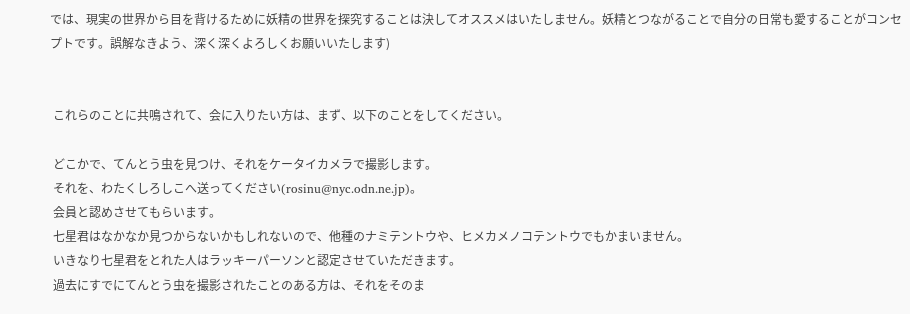では、現実の世界から目を背けるために妖精の世界を探究することは決してオススメはいたしません。妖精とつながることで自分の日常も愛することがコンセプトです。誤解なきよう、深く深くよろしくお願いいたします)


 これらのことに共鳴されて、会に入りたい方は、まず、以下のことをしてください。

 どこかで、てんとう虫を見つけ、それをケータイカメラで撮影します。
 それを、わたくしろしこへ送ってください(rosinu@nyc.odn.ne.jp)。
 会員と認めさせてもらいます。
 七星君はなかなか見つからないかもしれないので、他種のナミテントウや、ヒメカメノコテントウでもかまいません。
 いきなり七星君をとれた人はラッキーパーソンと認定させていただきます。
 過去にすでにてんとう虫を撮影されたことのある方は、それをそのま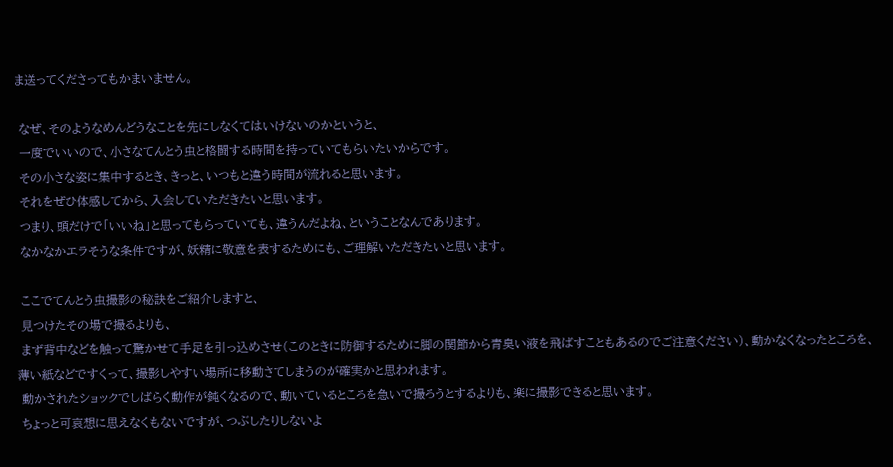ま送ってくださってもかまいません。

 なぜ、そのようなめんどうなことを先にしなくてはいけないのかというと、
 一度でいいので、小さなてんとう虫と格闘する時間を持っていてもらいたいからです。
 その小さな姿に集中するとき、きっと、いつもと違う時間が流れると思います。
 それをぜひ体感してから、入会していただきたいと思います。
 つまり、頭だけで「いいね」と思ってもらっていても、違うんだよね、ということなんであります。
 なかなかエラそうな条件ですが、妖精に敬意を表するためにも、ご理解いただきたいと思います。

 ここでてんとう虫撮影の秘訣をご紹介しますと、
 見つけたその場で撮るよりも、
 まず背中などを触って驚かせて手足を引っ込めさせ(このときに防御するために脚の関節から青臭い液を飛ばすこともあるのでご注意ください)、動かなくなったところを、薄い紙などですくって、撮影しやすい場所に移動さてしまうのが確実かと思われます。
 動かされたショックでしばらく動作が鈍くなるので、動いているところを急いで撮ろうとするよりも、楽に撮影できると思います。
 ちょっと可哀想に思えなくもないですが、つぶしたりしないよ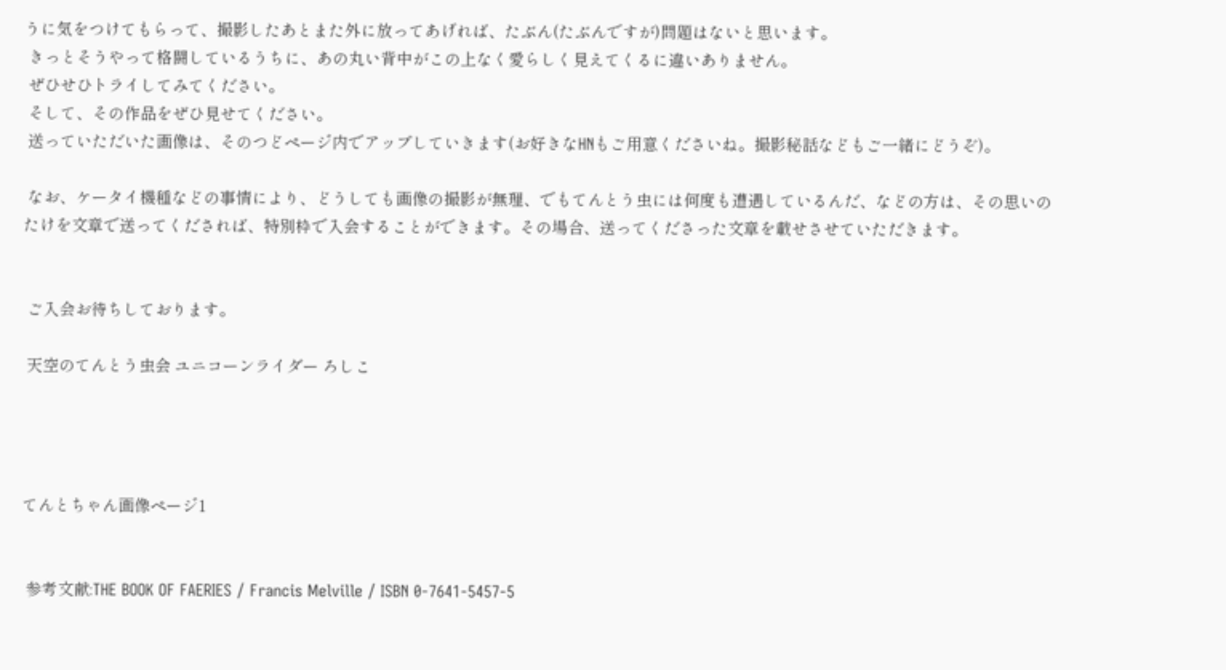うに気をつけてもらって、撮影したあとまた外に放ってあげれば、たぶん(たぶんですが)問題はないと思います。
 きっとそうやって格闘しているうちに、あの丸い背中がこの上なく愛らしく見えてくるに違いありません。
 ぜひせひトライしてみてください。
 そして、その作品をぜひ見せてください。
 送っていただいた画像は、そのつどページ内でアップしていきます(お好きなHNもご用意くださいね。撮影秘話などもご一緒にどうぞ)。

 なお、ケータイ機種などの事情により、どうしても画像の撮影が無理、でもてんとう虫には何度も遭遇しているんだ、などの方は、その思いのたけを文章で送ってくだされば、特別枠で入会することができます。その場合、送ってくださった文章を載せさせていただきます。


 ご入会お待ちしております。

 天空のてんとう虫会 ユニコーンライダー ろしこ




てんとちゃん画像ページ1


 参考文献:THE BOOK OF FAERIES / Francis Melville / ISBN 0-7641-5457-5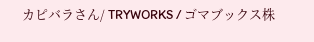カピバラさん/ TRYWORKS / ゴマブックス株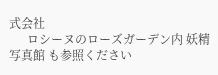式会社
      ロシーヌのローズガーデン内 妖精写真館 も参照ください